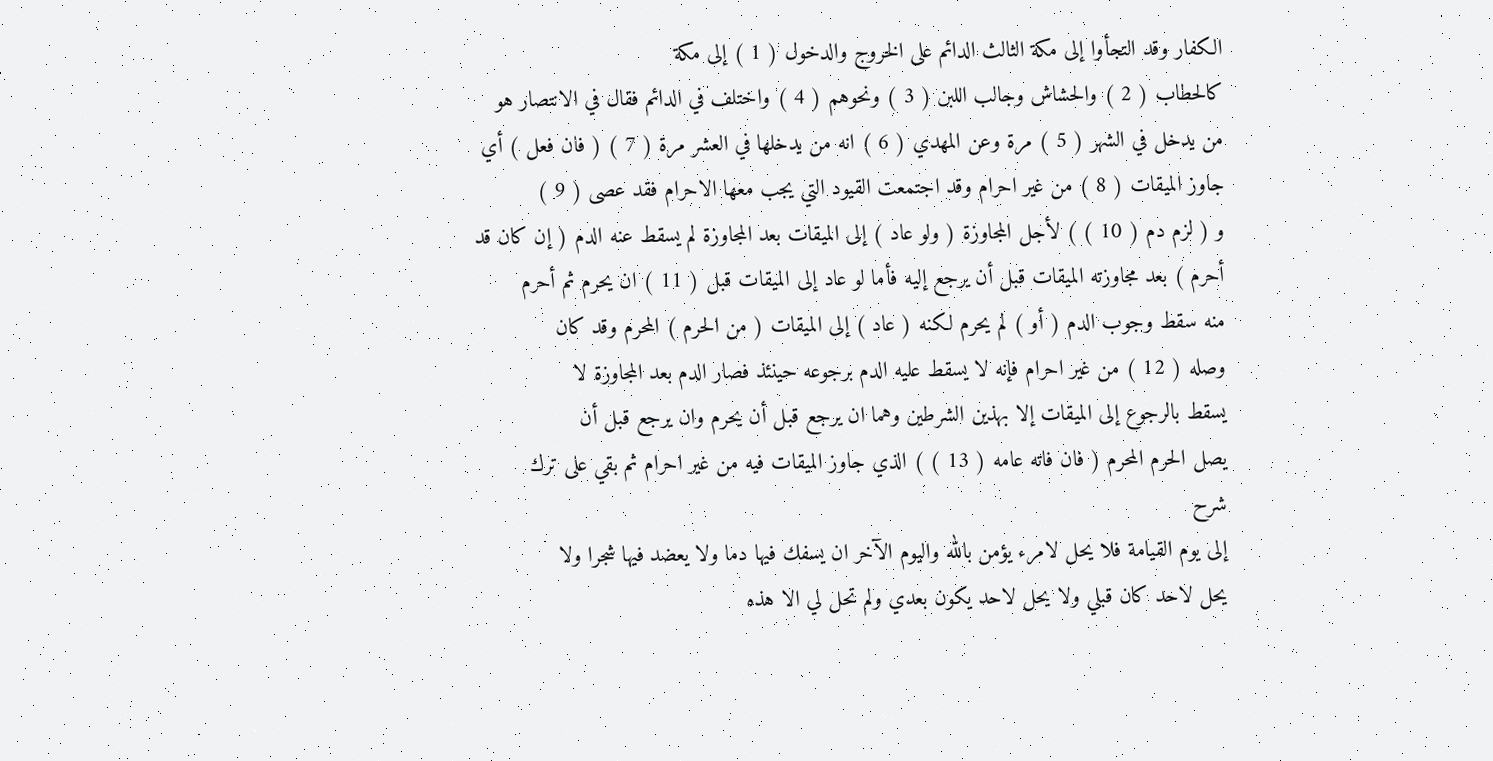الكفار وقد التجأوا إلى مكة الثالث الدائم على الخروج والدخول ( 1 ) إلى مكة
كالحطاب ( 2 ) والحشاش وجالب اللبن ( 3 ) ونحوهم ( 4 ) واختلف في الدائم فقال في الانتصار هو
من يدخل في الشهر ( 5 ) مرة وعن المهدي ( 6 ) انه من يدخلها في العشر مرة ( 7 ) ( فان فعل ) أي
جاوز الميقات ( 8 ) من غير احرام وقد اجتمعت القيود التي يجب معها الاحرام فقد عصى ( 9 )
و ( لزم دم ( 10 ) ) لأجل المجاوزة ( ولو عاد ) إلى الميقات بعد المجاوزة لم يسقط عنه الدم ( إن كان قد
أحرم ) بعد مجاوزته الميقات قبل أن يرجع إليه فأما لو عاد إلى الميقات قبل ( 11 ) ان يحرم ثم أحرم
منه سقط وجوب الدم ( أو ) لم يحرم لكنه ( عاد ) إلى الميقات ( من الحرم ) المحرم وقد كان
وصله ( 12 ) من غير احرام فإنه لا يسقط عليه الدم برجوعه حينئذ فصار الدم بعد المجاوزة لا
يسقط بالرجوع إلى الميقات إلا بهذين الشرطين وهما ان يرجع قبل أن يحرم وان يرجع قبل أن
يصل الحرم المحرم ( فان فاته عامه ( 13 ) ) الذي جاوز الميقات فيه من غير احرام ثم بقي على ترك
شرح
إلى يوم القيامة فلا يحل لامرء يؤمن بالله واليوم الآخر ان يسفك فيها دما ولا يعضد فيها شجرا ولا
يحل لاحد كان قبلي ولا يحل لاحد يكون بعدي ولم تحل لي الا هذه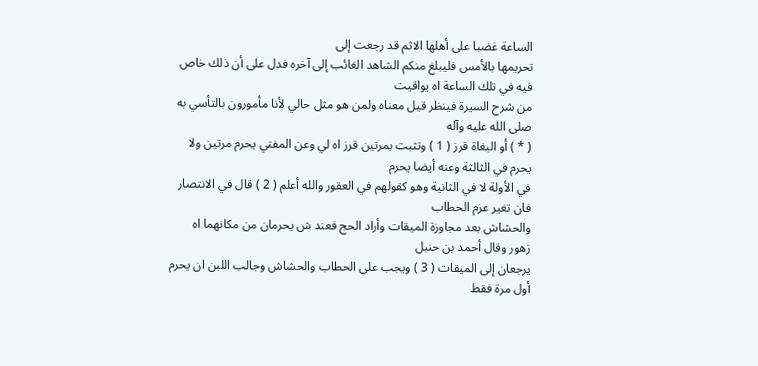الساعة غضبا على أهلها الاثم قد رجعت إلى
تحريمها بالأمس فليبلغ منكم الشاهد الغائب إلى آخره فدل على أن ذلك خاص فيه في تلك الساعة اه يواقيت
من شرح السيرة فينظر قيل معناه ولمن هو مثل حالي لأنا مأمورون بالتأسي به صلى الله عليه وآله
( * ) أو البغاة قرز ( 1 ) وتثبت بمرتين قرز اه لي وعن المفتي يحرم مرتين ولا يحرم في الثالثة وعنه أيضا يحرم
في الأولة لا في الثانية وهو كقولهم في العقور والله أعلم ( 2 ) قال في الانتصار فان تغير عزم الحطاب
والحشاش بعد مجاوزة الميقات وأراد الحج فعند ش يحرمان من مكانهما اه زهور وقال أحمد بن حنبل
يرجعان إلى الميقات ( 3 ) ويجب على الحطاب والحشاش وجالب اللبن ان يحرم أول مرة فقط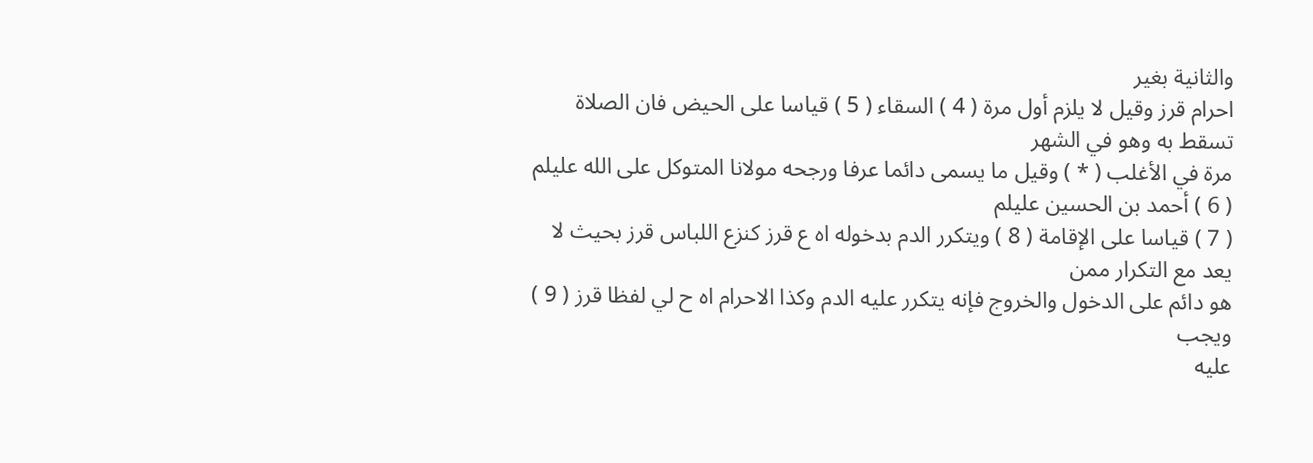والثانية بغير
احرام قرز وقيل لا يلزم أول مرة ( 4 ) السقاء ( 5 ) قياسا على الحيض فان الصلاة تسقط به وهو في الشهر
مرة في الأغلب ( * ) وقيل ما يسمى دائما عرفا ورجحه مولانا المتوكل على الله عليلم ( 6 ) أحمد بن الحسين عليلم
( 7 ) قياسا على الإقامة ( 8 ) ويتكرر الدم بدخوله اه ع قرز كنزع اللباس قرز بحيث لا يعد مع التكرار ممن
هو دائم على الدخول والخروج فإنه يتكرر عليه الدم وكذا الاحرام اه ح لي لفظا قرز ( 9 ) ويجب
عليه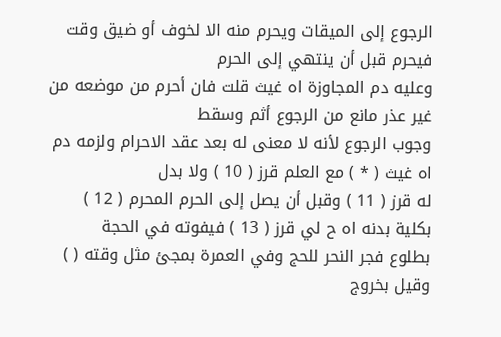الرجوع إلى الميقات ويحرم منه الا لخوف أو ضيق وقت فيحرم قبل أن ينتهي إلى الحرم
وعليه دم المجاوزة اه غيث قلت فان أحرم من موضعه من غير عذر مانع من الرجوع أثم وسقط
وجوب الرجوع لأنه لا معنى له بعد عقد الاحرام ولزمه دم اه غيث ( * ) مع العلم قرز ( 10 ) ولا بدل
له قرز ( 11 ) وقبل أن يصل إلى الحرم المحرم ( 12 ) بكلية بدنه اه ح لي قرز ( 13 ) فيفوته في الحجة
بطلوع فجر النحر للحج وفي العمرة بمجئ مثل وقته ( ) وقيل بخروج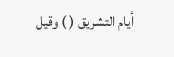أيام التشريق ( ) وقيل